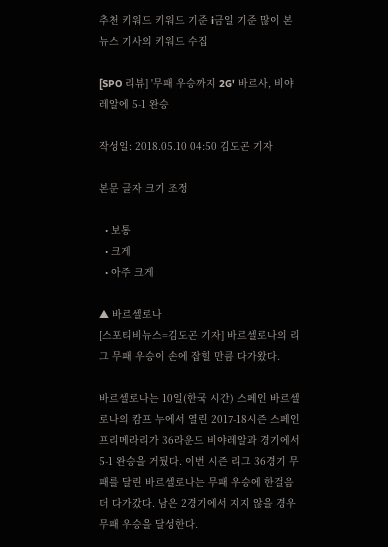추천 키워드 키워드 기준 i금일 기준 많이 본
뉴스 기사의 키워드 수집

[SPO 리뷰] '무패 우승까지 2G' 바르사, 비야레알에 5-1 완승

작성일: 2018.05.10 04:50 김도곤 기자

본문 글자 크기 조정

  • 보통
  • 크게
  • 아주 크게

▲ 바르셀로나
[스포티비뉴스=김도곤 기자] 바르셀로나의 리그 무패 우승이 손에 잡힐 만큼 다가왔다.

바르셀로나는 10일(한국 시간) 스페인 바르셀로나의 캄프 누에서 열린 2017-18시즌 스페인 프리메라리가 36라운드 비야레알과 경기에서 5-1 완승을 거뒀다. 이번 시즌 리그 36경기 무패를 달린 바르셀로나는 무패 우승에 한걸음 더 다가갔다. 남은 2경기에서 지지 않을 경우 무패 우승을 달성한다.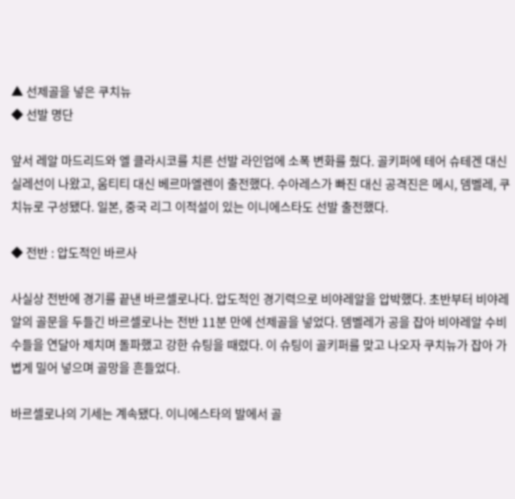▲ 선제골을 넣은 쿠치뉴
◆ 선발 명단

앞서 레알 마드리드와 엘 클라시코를 치른 선발 라인업에 소폭 변화를 줬다. 골키퍼에 테어 슈테겐 대신 실레선이 나왔고, 움티티 대신 베르마엘렌이 출전했다. 수아레스가 빠진 대신 공격진은 메시, 뎀벨레, 쿠치뉴로 구성됐다. 일본, 중국 리그 이적설이 있는 이니에스타도 선발 출전했다.

◆ 전반 : 압도적인 바르사

사실상 전반에 경기를 끝낸 바르셀로나다. 압도적인 경기력으로 비야레알을 압박했다. 초반부터 비야레알의 골문을 두들긴 바르셀로나는 전반 11분 만에 선제골을 넣었다. 뎀벨레가 공을 잡아 비야레알 수비수들을 연달아 제치며 돌파했고 강한 슈팅을 때렸다. 이 슈팅이 골키퍼를 맞고 나오자 쿠치뉴가 잡아 가볍게 밀어 넣으며 골망을 흔들었다.

바르셀로나의 기세는 계속됐다. 이니에스타의 발에서 골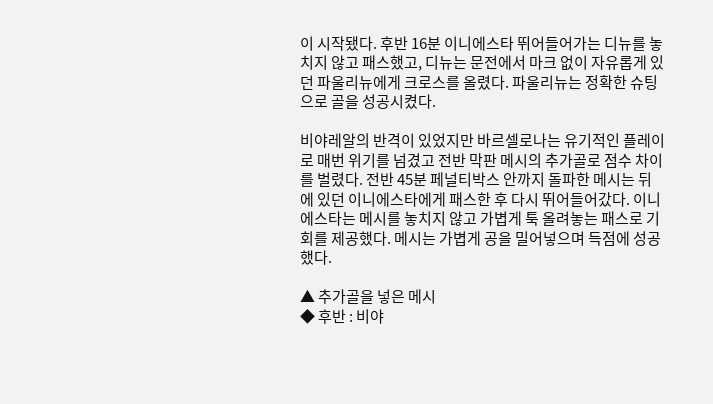이 시작됐다. 후반 16분 이니에스타 뛰어들어가는 디뉴를 놓치지 않고 패스했고, 디뉴는 문전에서 마크 없이 자유롭게 있던 파울리뉴에게 크로스를 올렸다. 파울리뉴는 정확한 슈팅으로 골을 성공시켰다.

비야레알의 반격이 있었지만 바르셀로나는 유기적인 플레이로 매번 위기를 넘겼고 전반 막판 메시의 추가골로 점수 차이를 벌렸다. 전반 45분 페널티박스 안까지 돌파한 메시는 뒤에 있던 이니에스타에게 패스한 후 다시 뛰어들어갔다. 이니에스타는 메시를 놓치지 않고 가볍게 툭 올려놓는 패스로 기회를 제공했다. 메시는 가볍게 공을 밀어넣으며 득점에 성공했다.

▲ 추가골을 넣은 메시
◆ 후반 : 비야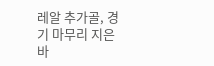레알 추가골, 경기 마무리 지은 바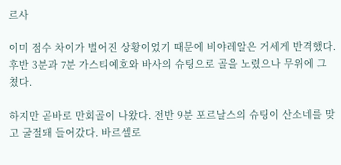르사

이미 점수 차이가 벌어진 상황이었기 때문에 비야레알은 거세게 반격했다. 후반 3분과 7분 가스티예호와 바사의 슈팅으로 골을 노렸으나 무위에 그쳤다.

하지만 곧바로 만회골이 나왔다. 전반 9분 포르날스의 슈팅이 산소네를 맞고 굴절돼 들어갔다. 바르셀로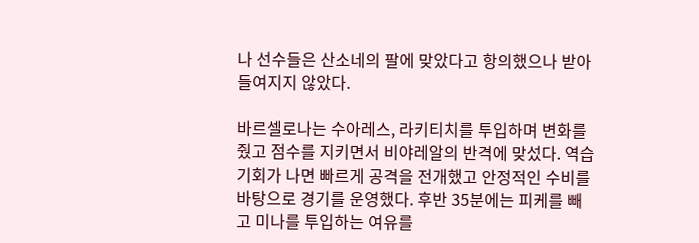나 선수들은 산소네의 팔에 맞았다고 항의했으나 받아들여지지 않았다.

바르셀로나는 수아레스, 라키티치를 투입하며 변화를 줬고 점수를 지키면서 비야레알의 반격에 맞섰다. 역습 기회가 나면 빠르게 공격을 전개했고 안정적인 수비를 바탕으로 경기를 운영했다. 후반 35분에는 피케를 빼고 미나를 투입하는 여유를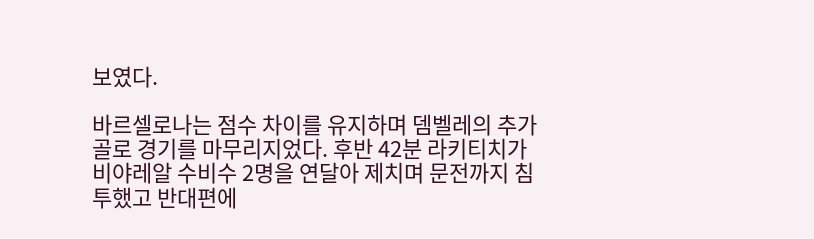보였다.

바르셀로나는 점수 차이를 유지하며 뎀벨레의 추가골로 경기를 마무리지었다. 후반 42분 라키티치가 비야레알 수비수 2명을 연달아 제치며 문전까지 침투했고 반대편에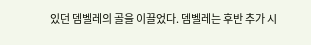있던 뎀벨레의 골을 이끌었다. 뎀벨레는 후반 추가 시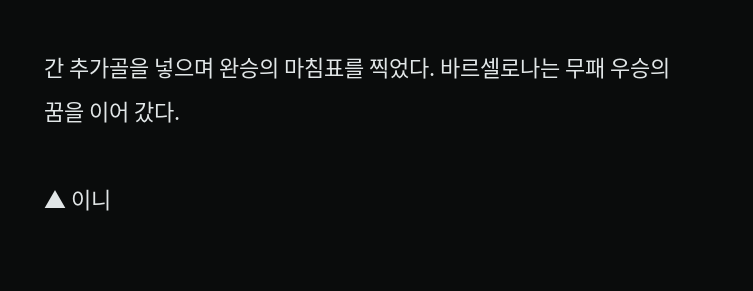간 추가골을 넣으며 완승의 마침표를 찍었다. 바르셀로나는 무패 우승의 꿈을 이어 갔다.

▲ 이니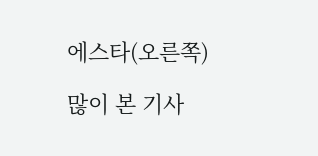에스타(오른쪽)

많이 본 기사